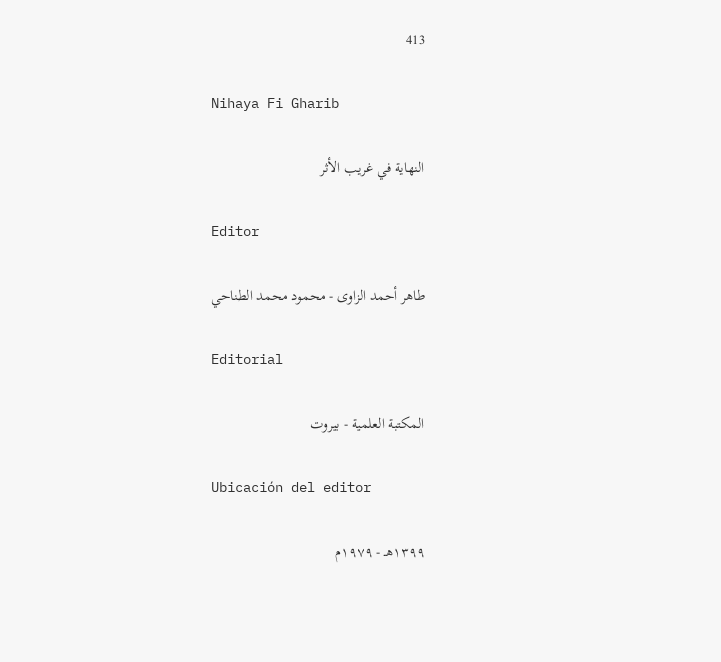413

Nihaya Fi Gharib

النهاية في غريب الأثر

Editor

طاهر أحمد الزاوى - محمود محمد الطناحي

Editorial

المكتبة العلمية - بيروت

Ubicación del editor

١٣٩٩هـ - ١٩٧٩م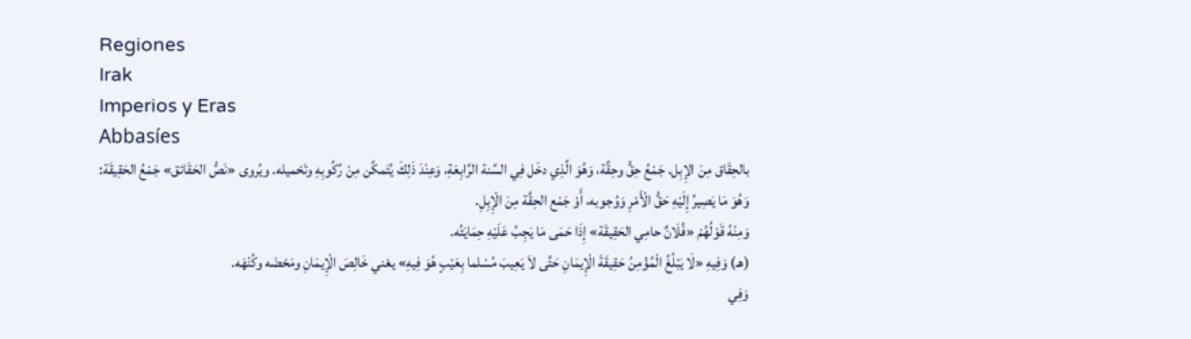Regiones
Irak
Imperios y Eras
Abbasíes
بالحِقَاق مِنَ الإِبِل. جَمْعُ حِقٍّ وحِقَّة، وَهُوَ الَّذِي دخَل فِي السَّنة الرَّابِعَةِ، وَعِنْدَ ذَلِكَ يُتَمكَّن مِنْ رُكُوبِهِ وتَحْميله. ويُروى «نَصُّ الحَقَائق» جَمْعُ الحَقِيقَة: وَهُوَ مَا يَصِيرُ إِلَيْهِ حَقُّ الْأَمْرِ وَوُجوبه، أَوْ جَمْع الحِقَّة مِنَ الْإِبِلِ.
وَمِنْهُ قَوْلُهُمْ «فُلَانٌ حامِي الحَقِيقَة» إِذَا حَمَى مَا يَجِبُ عَلَيْهِ حِمَايَتُه.
(هـ) وَفِيهِ «لَا يَبْلُغُ الْمُؤْمِنُ حَقِيقَةَ الْإِيمَانِ حَتَّى لاَ يَعِيبَ مُسْلما بِعَيْبٍ هُوَ فِيهِ» يعْني خَالِصَ الْإِيمَانِ ومَحْضَه وكُنْهَه.
وَفِي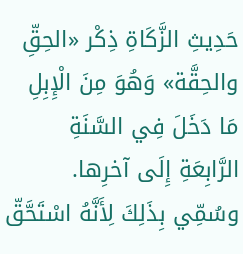حَدِيثِ الزَّكَاةِ ذِكْر «الحِقِّ والحِقَّة» وَهُوَ مِنَ الْإِبِلِ مَا دَخَلَ فِي السَّنَةِ الرَّابِعَةِ إِلَى آخرِها.
وسُمِّي بِذَلِكَ لِأَنَّهُ اسْتَحَّقّ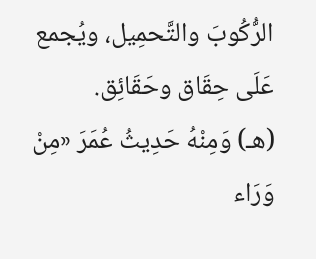الرُّكُوبَ والتَّحمِيل، ويُجمع عَلَى حِقَاق وحَقَائِق.
(هـ) وَمِنْهُ حَدِيثُ عُمَرَ «مِنْ وَرَاء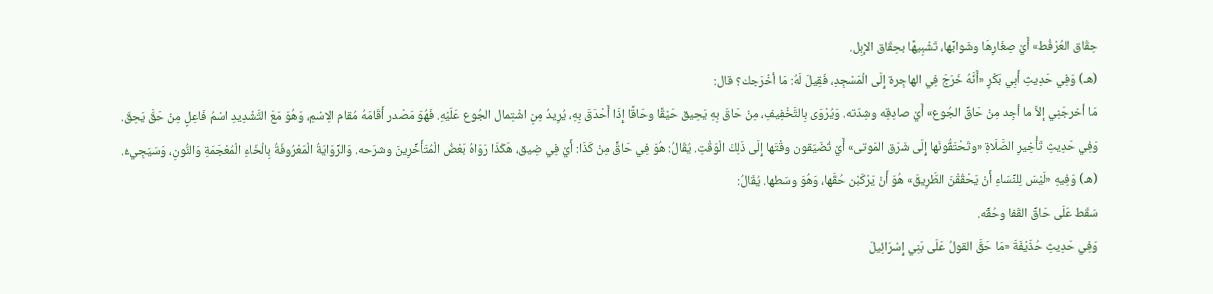حِقَاق العُرْفُط» أَيْ صِغَارِهَا وشَوابِّها، تَشْبِيهًا بحِقَاق الإبِل.
(هـ) وَفِي حَدِيثِ أَبِي بَكْرٍ «أَنَّهُ خَرَجَ فِي الهاجِرة إِلَى الْمَسْجِدِ، فَقِيلَ لَهُ: مَا أخْرَجك؟ قال:
مَا أخرجَنِي إلاَّ ما أجِد مِنْ حَاقِّ الجُوع» أَيْ صادِقِه وشِدّته. وَيُرْوَى بِالتَّخْفِيفِ، مِنْ حَاقَ بِهِ يَحِيق حَيْقًا وحَاقًا إِذَا أَحْدَقَ بِهِ، يُرِيدُ مِنِ اشْتِمال الجُوع عَلَيْهِ. فَهُوَ مَصْدر أَقَامَهُ مُقام الِاسْمِ، وَهُوَ مَعَ التَّشْدِيدِ اسْمُ فَاعِلٍ مِنْ حَقَّ يَحِقّ.
وَفِي حَدِيثِ تَأْخِيرِ الصَّلَاةِ «وتَحْتَقُّونَها إِلَى شَرَق المَوتى» أَيْ تُضَيّقون وقْتَها إِلَى ذَلِكَ الْوَقْتِ. يُقَالُ: هُوَ فِي حَاقٍّ مِنْ كَذَا: أَيْ فِي ضِيق، هَكَذَا رَوَاهُ بَعْضُ الْمُتَأَخِّرِينَ وشرَحه. وَالرِّوَايَةُ الْمَعْرُوفَةُ بِالْخَاءِ الْمُعْجَمَةِ وَالنُّونِ، وَسَيَجِيءُ.
(هـ) وَفِيهِ «لَيْسَ لِلنِّسَاءِ أَنْ يَحْقُقْنَ الطَّرِيقَ» هُوَ أَنْ يَرْكَبْن حُقَّها، وَهُوَ وسَطها. يُقَالُ:
سَقَط عَلَى حَاقِّ القَفا وحُقِّه.
وَفِي حَدِيثِ حُذَيْفَةَ «مَا حَقَّ القولُ عَلَى بَنِي إِسْرَائِيلَ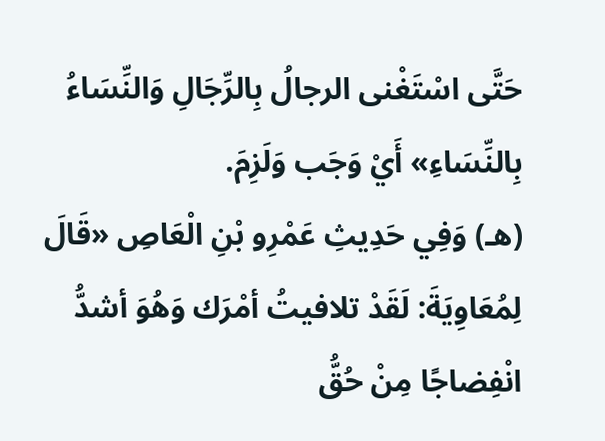حَتَّى اسْتَغْنى الرجالُ بِالرِّجَالِ وَالنِّسَاءُ بِالنِّسَاءِ» أَيْ وَجَب وَلَزِمَ.
(هـ) وَفِي حَدِيثِ عَمْرِو بْنِ الْعَاصِ «قَالَ لِمُعَاوِيَةَ: لَقَدْ تلافيتُ أمْرَك وَهُوَ أشدُّ انْفِضاجًا مِنْ حُقُّ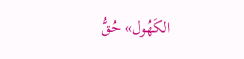الكَهُول» حُقُّ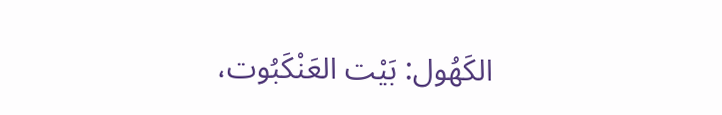الكَهُول: بَيْت العَنْكَبُوت،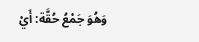وَهُوَ جَمْعُ حُقَّة: أَيْ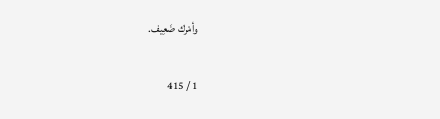وأمْرك ضَعِيف.

1 / 415